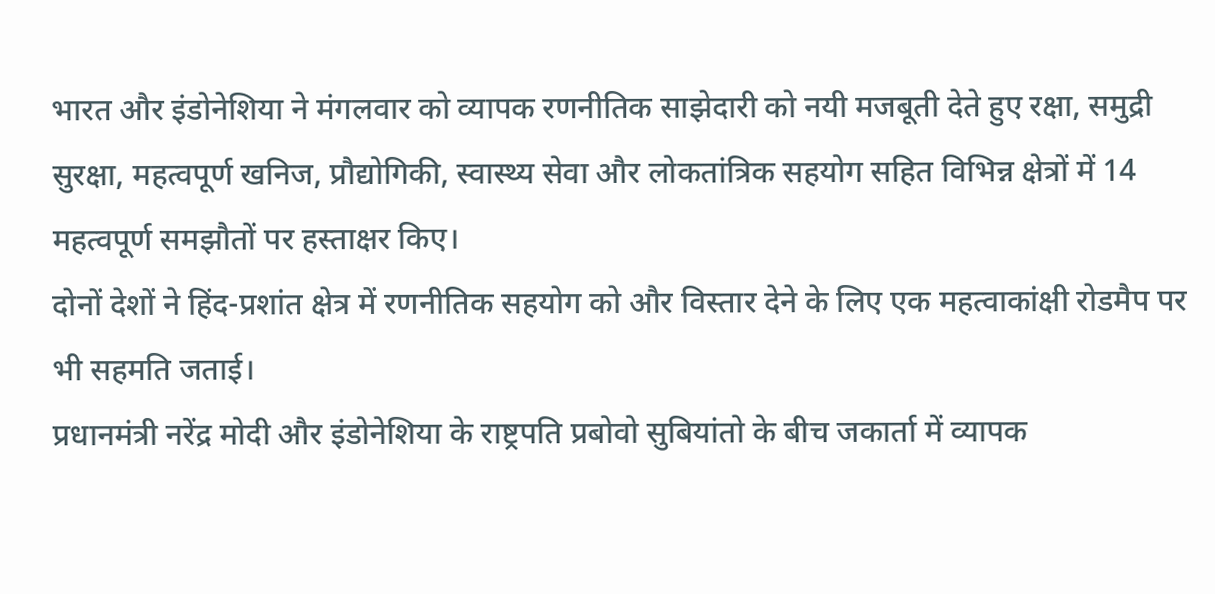भारत और इंडोनेशिया ने मंगलवार को व्यापक रणनीतिक साझेदारी को नयी मजबूती देते हुए रक्षा, समुद्री सुरक्षा, महत्वपूर्ण खनिज, प्रौद्योगिकी, स्वास्थ्य सेवा और लोकतांत्रिक सहयोग सहित विभिन्न क्षेत्रों में 14 महत्वपूर्ण समझौतों पर हस्ताक्षर किए।
दोनों देशों ने हिंद-प्रशांत क्षेत्र में रणनीतिक सहयोग को और विस्तार देने के लिए एक महत्वाकांक्षी रोडमैप पर भी सहमति जताई।
प्रधानमंत्री नरेंद्र मोदी और इंडोनेशिया के राष्ट्रपति प्रबोवो सुबियांतो के बीच जकार्ता में व्यापक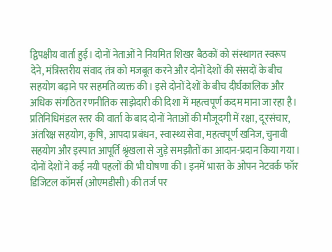द्विपक्षीय वार्ता हुई। दोनों नेताओं ने नियमित शिखर बैठकों को संस्थागत स्वरूप देने, मंत्रिस्तरीय संवाद तंत्र को मजबूत करने और दोनों देशों की संसदों के बीच सहयोग बढ़ाने पर सहमति व्यक्त की। इसे दोनों देशों के बीच दीर्घकालिक और अधिक संगठित रणनीतिक साझेदारी की दिशा में महत्वपूर्ण कदम माना जा रहा है।
प्रतिनिधिमंडल स्तर की वार्ता के बाद दोनों नेताओं की मौजूदगी में रक्षा, दूरसंचार, अंतरिक्ष सहयोग, कृषि, आपदा प्रबंधन, स्वास्थ्य सेवा, महत्वपूर्ण खनिज, चुनावी सहयोग और इस्पात आपूर्ति श्रृंखला से जुड़े समझौतों का आदान-प्रदान किया गया।
दोनों देशों ने कई नयी पहलों की भी घोषणा की। इनमें भारत के ओपन नेटवर्क फॉर डिजिटल कॉमर्स (ओएमडीसी) की तर्ज पर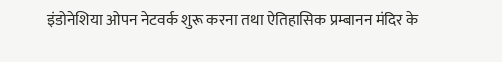इंडोनेशिया ओपन नेटवर्क शुरू करना तथा ऐतिहासिक प्रम्बानन मंदिर के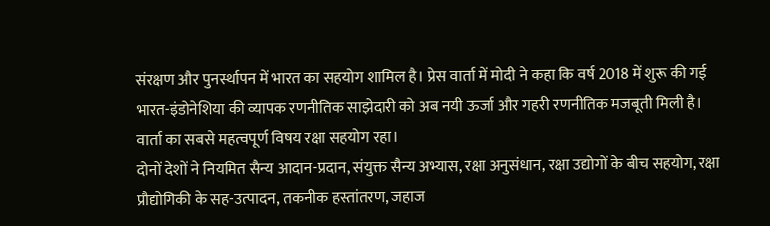संरक्षण और पुनर्स्थापन में भारत का सहयोग शामिल है। प्रेस वार्ता में मोदी ने कहा कि वर्ष 2018 में शुरू की गई भारत-इंडोनेशिया की व्यापक रणनीतिक साझेदारी को अब नयी ऊर्जा और गहरी रणनीतिक मजबूती मिली है। वार्ता का सबसे महत्वपूर्ण विषय रक्षा सहयोग रहा।
दोनों देशों ने नियमित सैन्य आदान-प्रदान, संयुक्त सैन्य अभ्यास, रक्षा अनुसंधान, रक्षा उद्योगों के बीच सहयोग, रक्षा प्रौद्योगिकी के सह-उत्पादन, तकनीक हस्तांतरण, जहाज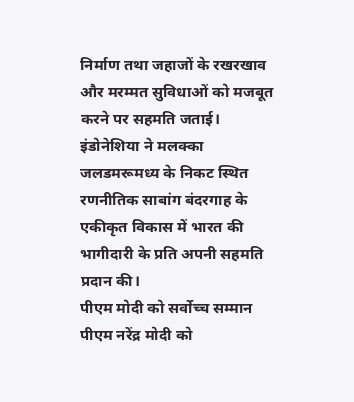निर्माण तथा जहाजों के रखरखाव और मरम्मत सुविधाओं को मजबूत करने पर सहमति जताई। इंडोनेशिया ने मलक्का जलडमरूमध्य के निकट स्थित रणनीतिक साबांग बंदरगाह के एकीकृत विकास में भारत की भागीदारी के प्रति अपनी सहमति प्रदान की।
पीएम मोदी को सर्वोच्च सम्मान
पीएम नरेंद्र मोदी को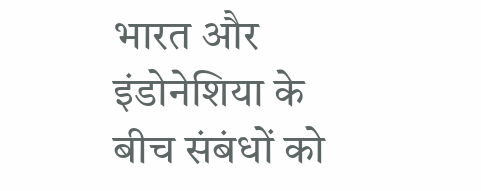भारत और इंडोनेशिया के बीच संबंधों को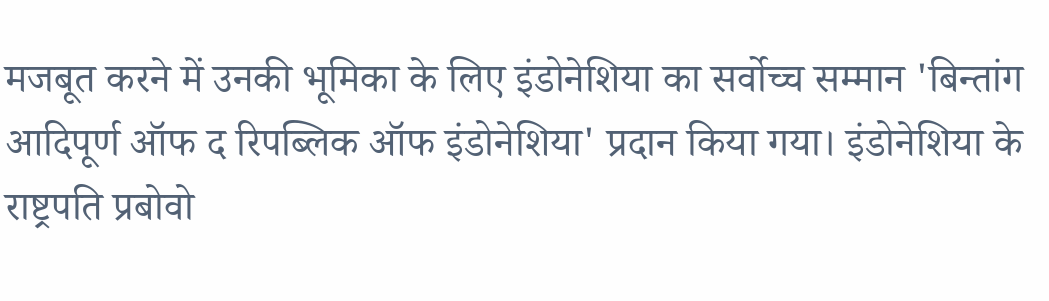मजबूत करने में उनकी भूमिका के लिए इंडोनेशिया का सर्वोच्च सम्मान 'बिन्तांग आदिपूर्ण ऑफ द रिपब्लिक ऑफ इंडोनेशिया' प्रदान किया गया। इंडोनेशिया के राष्ट्रपति प्रबोवो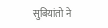सुबियांतो ने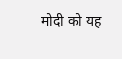मोदी को यह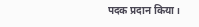पदक प्रदान किया।